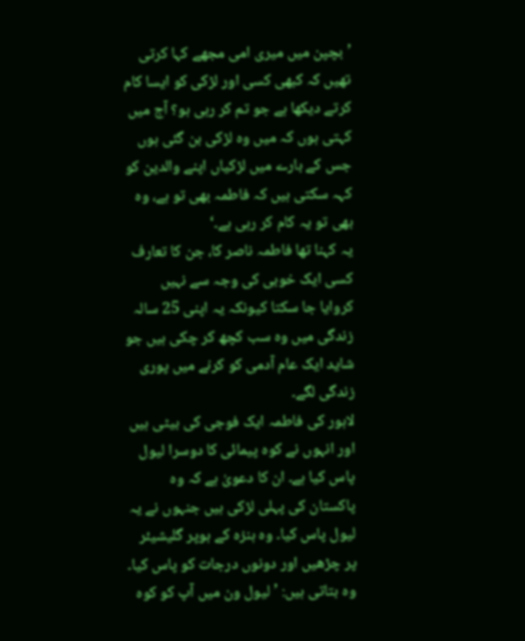’بچپن میں میری امی مجھے کہا کرتی تھیں کہ کبھی کسی اور لڑکی کو ایسا کام کرتے دیکھا ہے جو تم کر رہی ہو؟ آج میں کہتی ہوں کہ میں وہ لڑکی بن گئی ہوں جس کے بارے میں لڑکیاں اپنے والدین کو کہہ سکتی ہیں کہ فاطمہ بھی تو ہے، وہ بھی تو یہ کام کر رہی ہے۔‘
یہ کہنا تھا فاطمہ ناصر کا، جن کا تعارف کسی ایک خوبی کی وجہ سے نہیں کروایا جا سکتا کیونکہ یہ اپنی 25 سالہ زندگی میں وہ سب کچھ کر چکی ہیں جو شاید ایک عام آدمی کو کرنے میں پوری زندگی لگے۔
لاہور کی فاطمہ ایک فوجی کی بیٹی ہیں اور انہوں نے کوہ پیمائی کا دوسرا لیول پاس کیا ہے۔ ان کا دعویٰ ہے کہ وہ پاکستان کی پہلی لڑکی ہیں جنہوں نے یہ لیول پاس کیا۔ وہ ہنزہ کے ہوپر گلیشیئر پر چڑھیں اور دونوں درجات کو پاس کیا۔
وہ بتاتی ہیں: ’لیول ون میں آپ کو کوہ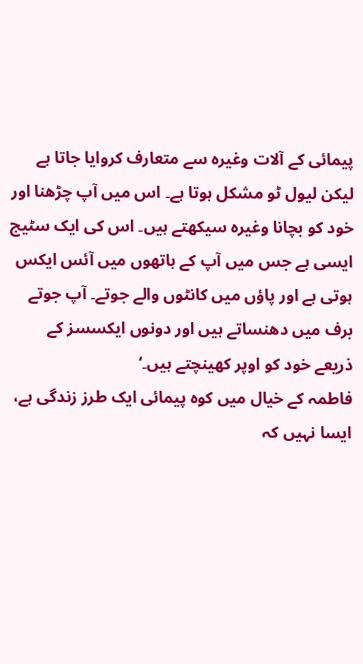پیمائی کے آلات وغیرہ سے متعارف کروایا جاتا ہے لیکن لیول ٹو مشکل ہوتا ہے۔ اس میں آپ چڑھنا اور خود کو بچانا وغیرہ سیکھتے ہیں۔ اس کی ایک سٹیج ایسی ہے جس میں آپ کے ہاتھوں میں آئس ایکس ہوتی ہے اور پاؤں میں کانٹوں والے جوتے۔ آپ جوتے برف میں دھنساتے ہیں اور دونوں ایکسسز کے ذریعے خود کو اوپر کھینچتے ہیں۔‘
فاطمہ کے خیال میں کوہ پیمائی ایک طرز زندگی ہے، ایسا نہیں کہ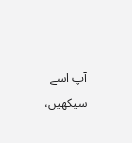آپ اسے سیکھیں،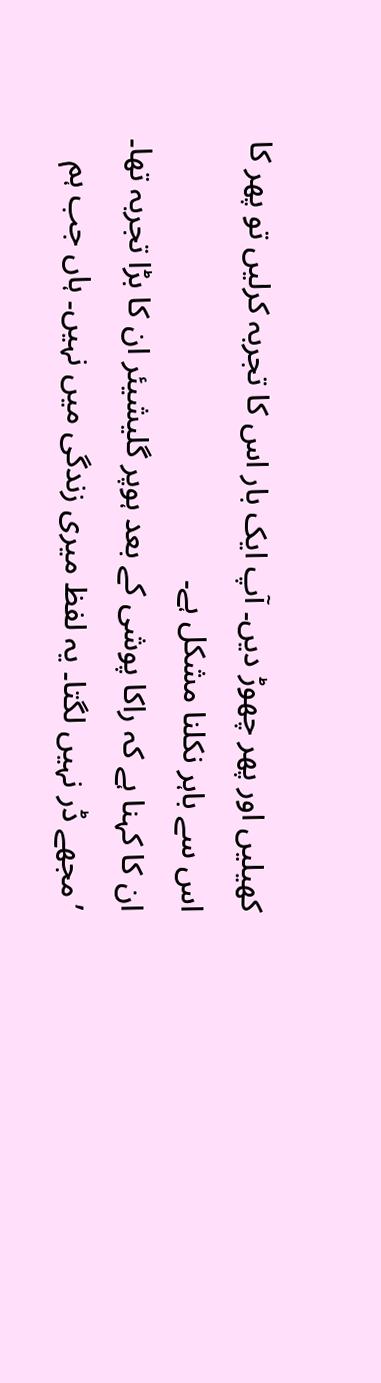کھیلیں اور پھر چھوڑ دیں۔ آپ ایک بار اس کا تجربہ کرلیں تو پھر کا اس سے باہر نکلنا مشکل ہے۔
ان کا کہنا ہے کہ راکا پوشی کے بعد ہوپر گلیشیئر ان کا بڑا تجربہ تھا۔ ’مجھے ڈر نہیں لگتا۔ یہ لفظ میری زندگی میں نہیں۔ ہاں جب ہم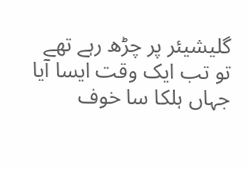گلیشیئر پر چڑھ رہے تھے تو تب ایک وقت ایسا آیا جہاں ہلکا سا خوف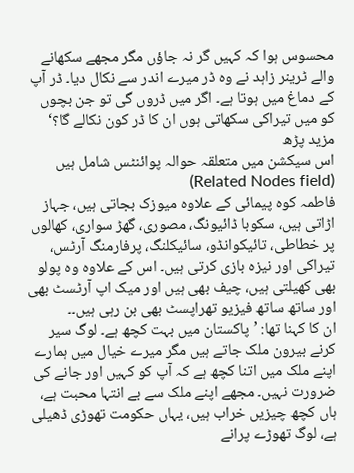محسوس ہوا کہ کہیں گر نہ جاؤں مگر مجھے سکھانے والے ٹرینر زاہد نے وہ ڈر میرے اندر سے نکال دیا۔ ڈر آپ کے دماغ میں ہوتا ہے۔ اگر میں ڈروں گی تو جن بچوں کو میں تیراکی سکھاتی ہوں ان کا ڈر کون نکالے گا؟‘
مزید پڑھ
اس سیکشن میں متعلقہ حوالہ پوائنٹس شامل ہیں (Related Nodes field)
فاطمہ کوہ پیمائی کے علاوہ میوزک بجاتی ہیں، جہاز اڑاتی ہیں، سکوبا ڈائیونگ، مصوری، گھڑ سواری، کھالوں پر خطاطی، تائیکوانڈو، سائیکلنگ، پرفارمنگ آرٹس، تیراکی اور نیزہ بازی کرتی ہیں۔ اس کے علاوہ وہ پولو بھی کھیلتی ہیں، چیف بھی ہیں اور میک اپ آرٹسٹ بھی اور ساتھ ساتھ فیزیو تھراپسٹ بھی بن رہی ہیں۔۔
ان کا کہنا تھا: ’پاکستان میں بہت کچھ ہے۔ لوگ سیر کرنے بیرون ملک جاتے ہیں مگر میرے خیال میں ہمارے اپنے ملک میں اتنا کچھ ہے کہ آپ کو کہیں اور جانے کی ضرورت نہیں۔ مجھے اپنے ملک سے بے انتہا محبت ہے، ہاں کچھ چیزیں خراب ہیں، یہاں حکومت تھوڑی ڈھیلی ہے، لوگ تھوڑے پرانے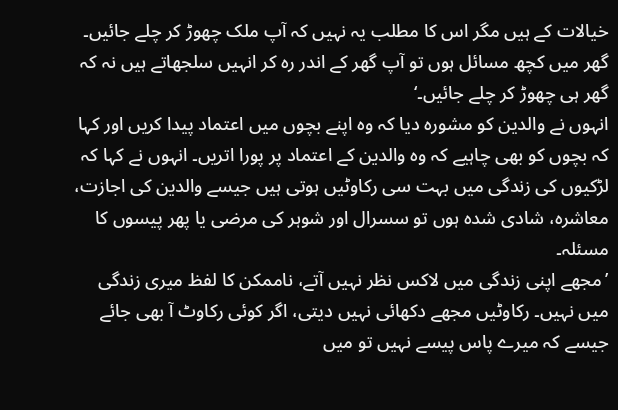خیالات کے ہیں مگر اس کا مطلب یہ نہیں کہ آپ ملک چھوڑ کر چلے جائیں۔ گھر میں کچھ مسائل ہوں تو آپ گھر کے اندر رہ کر انہیں سلجھاتے ہیں نہ کہ گھر ہی چھوڑ کر چلے جائیں۔‘
انہوں نے والدین کو مشورہ دیا کہ وہ اپنے بچوں میں اعتماد پیدا کریں اور کہا کہ بچوں کو بھی چاہیے کہ وہ والدین کے اعتماد پر پورا اتریں۔ انہوں نے کہا کہ لڑکیوں کی زندگی میں بہت سی رکاوٹیں ہوتی ہیں جیسے والدین کی اجازت، معاشرہ، شادی شدہ ہوں تو سسرال اور شوہر کی مرضی یا پھر پیسوں کا مسئلہ۔
’مجھے اپنی زندگی میں لاکس نظر نہیں آتے، ناممکن کا لفظ میری زندگی میں نہیں۔ رکاوٹیں مجھے دکھائی نہیں دیتی، اگر کوئی رکاوٹ آ بھی جائے جیسے کہ میرے پاس پیسے نہیں تو میں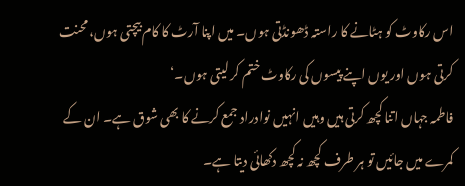اس رکاوٹ کو ہٹانے کا راستہ ڈھونڈتی ہوں۔ میں اپنا آرٹ کا کام بیچتی ہوں، محنت کرتی ہوں اور یوں اپنے پیسوں کی رکاوٹ ختم کر لیتی ہوں۔‘
فاطمہ جہاں اتنا کچھ کرتی ہیں وہیں انہیں نوادراد جمع کرنے کا بھی شوق ہے۔ ان کے کمرے میں جائیں تو ہر طرف کچھ نہ کچھ دکھائی دیتا ہے۔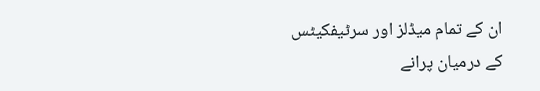ان کے تمام میڈلز اور سرٹیفکیٹس کے درمیان پرانے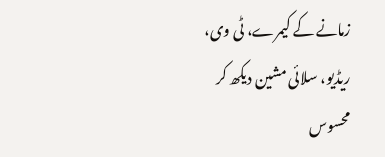زمانے کے کیمرے، ٹی وی، ریڈیو، سلائی مشین دیکھ کر محسوس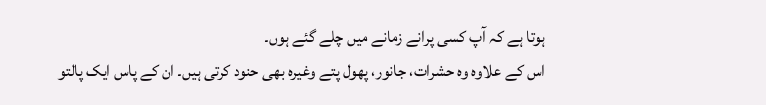ہوتا ہے کہ آپ کسی پرانے زمانے میں چلے گئے ہوں۔
اس کے علاوہ وہ حشرات، جانور، پھول پتے وغیرہ بھی حنود کرتی ہیں۔ ان کے پاس ایک پالتو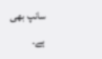سانپ بھی ہے۔